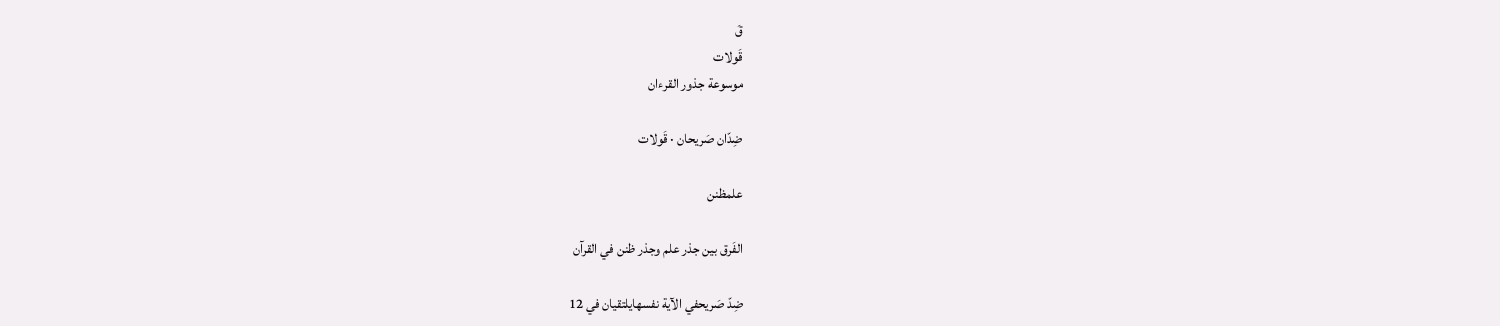قَ
قَولات
موسوعة جذور القرءان

ضِدّان صَريحان · قَولات

علمظنن

الفَرق بين جذر علم وجذر ظنن في القرآن

ضِدّ صَريحفي الآية نفسهايلتقيان في 12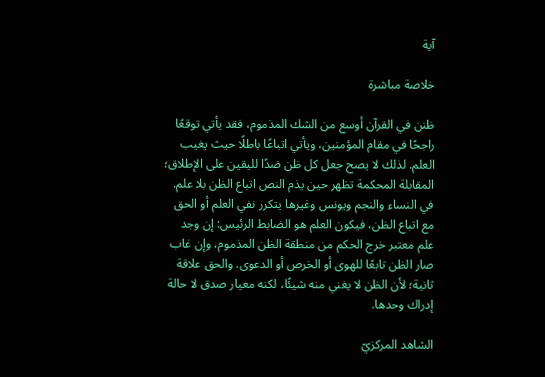آية

خلاصة مباشرة

ظنن في القرآن أوسع من الشك المذموم، فقد يأتي توقعًا راجحًا في مقام المؤمنين، ويأتي اتباعًا باطلًا حيث يغيب العلم. لذلك لا يصح جعل كل ظن ضدًا لليقين على الإطلاق؛ المقابلة المحكمة تظهر حين يذم النص اتباع الظن بلا علم. في النساء والنجم ويونس وغيرها يتكرر نفي العلم أو الحق مع اتباع الظن، فيكون العلم هو الضابط الرئيس: إن وجد علم معتبر خرج الحكم من منطقة الظن المذموم، وإن غاب صار الظن تابعًا للهوى أو الخرص أو الدعوى. والحق علاقة ثانية؛ لأن الظن لا يغني منه شيئًا، لكنه معيار صدق لا حالة إدراك وحدها.

الشاهد المركزيّ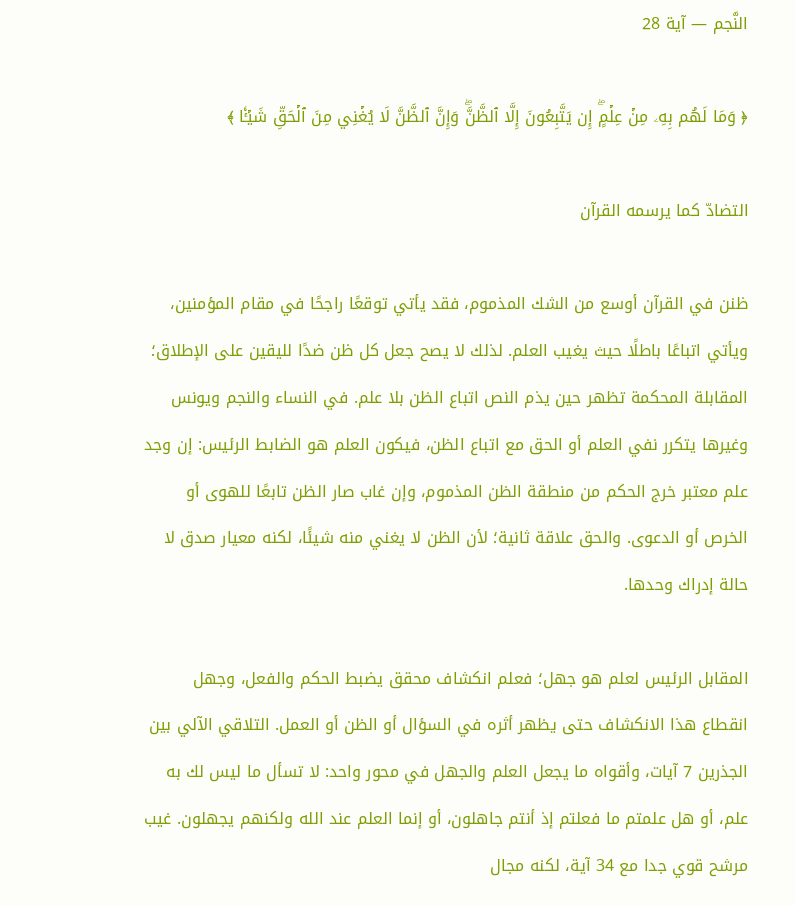النَّجم — آية 28

﴿ وَمَا لَهُم بِهِۦ مِنۡ عِلۡمٍۖ إِن يَتَّبِعُونَ إِلَّا ٱلظَّنَّۖ وَإِنَّ ٱلظَّنَّ لَا يُغۡنِي مِنَ ٱلۡحَقِّ شَيۡـٔٗا ﴾

التضادّ كما يرسمه القرآن

ظنن في القرآن أوسع من الشك المذموم، فقد يأتي توقعًا راجحًا في مقام المؤمنين، ويأتي اتباعًا باطلًا حيث يغيب العلم. لذلك لا يصح جعل كل ظن ضدًا لليقين على الإطلاق؛ المقابلة المحكمة تظهر حين يذم النص اتباع الظن بلا علم. في النساء والنجم ويونس وغيرها يتكرر نفي العلم أو الحق مع اتباع الظن، فيكون العلم هو الضابط الرئيس: إن وجد علم معتبر خرج الحكم من منطقة الظن المذموم، وإن غاب صار الظن تابعًا للهوى أو الخرص أو الدعوى. والحق علاقة ثانية؛ لأن الظن لا يغني منه شيئًا، لكنه معيار صدق لا حالة إدراك وحدها.

المقابل الرئيس لعلم هو جهل؛ فعلم انكشاف محقق يضبط الحكم والفعل، وجهل انقطاع هذا الانكشاف حتى يظهر أثره في السؤال أو الظن أو العمل. التلاقي الآلي بين الجذرين 7 آيات، وأقواه ما يجعل العلم والجهل في محور واحد: لا تسأل ما ليس لك به علم، أو هل علمتم ما فعلتم إذ أنتم جاهلون، أو إنما العلم عند الله ولكنهم يجهلون. غيب مرشح قوي جدا مع 34 آية، لكنه مجال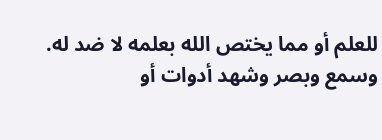للعلم أو مما يختص الله بعلمه لا ضد له. وسمع وبصر وشهد أدوات أو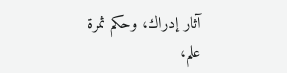آثار إدراك، وحكم ثمرة علم،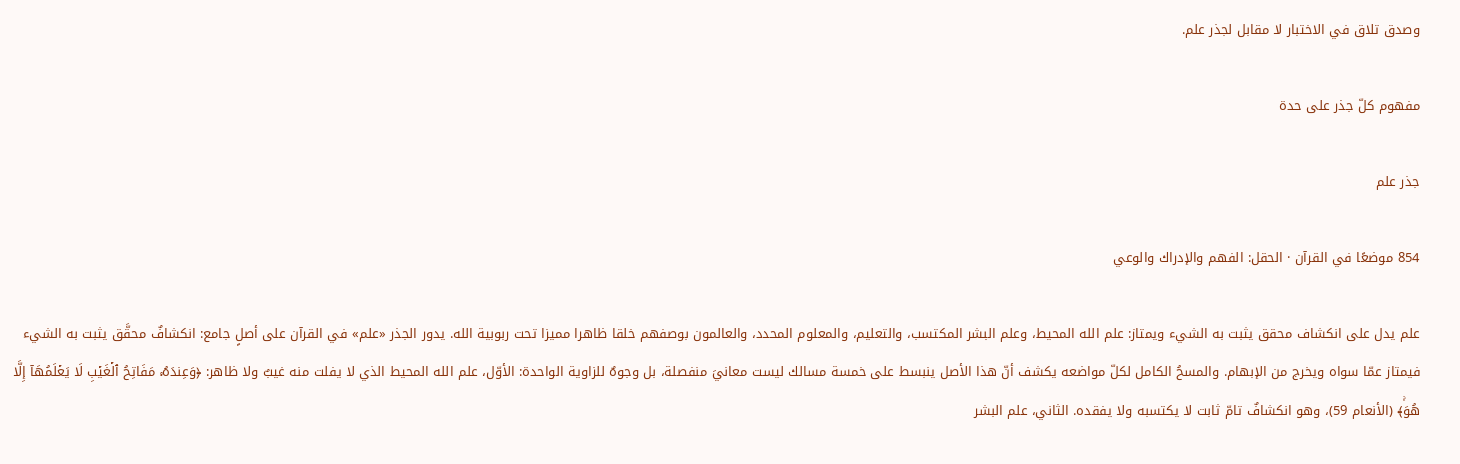وصدق تلاق في الاختبار لا مقابل لجذر علم.

مفهوم كلّ جذر على حدة

جذر علم

854 موضعًا في القرآن · الحقل: الفهم والإدراك والوعي

علم يدل على انكشاف محقق يثبت به الشيء ويمتاز: علم الله المحيط، وعلم البشر المكتسب، والتعليم، والمعلوم المحدد، والعالمون بوصفهم خلقا ظاهرا مميزا تحت ربوبية الله. يدور الجذر «علم» في القرآن على أصلٍ جامع: انكشافٌ محقَّق يثبت به الشيء فيمتاز عمّا سواه ويخرج من الإبهام. والمسحُ الكامل لكلّ مواضعه يكشف أنّ هذا الأصل ينبسط على خمسة مسالك ليست معانيَ منفصلة، بل وجوهٌ للزاوية الواحدة: الأوّل، علم الله المحيط الذي لا يفلت منه غيبٌ ولا ظاهر: ﴿وَعِندَهُۥ مَفَاتِحُ ٱلۡغَيۡبِ لَا يَعۡلَمُهَآ إِلَّا هُوَۚ﴾ (الأنعام 59)، وهو انكشافٌ تامّ ثابت لا يكتسبه ولا يفقده. الثاني، علم البشر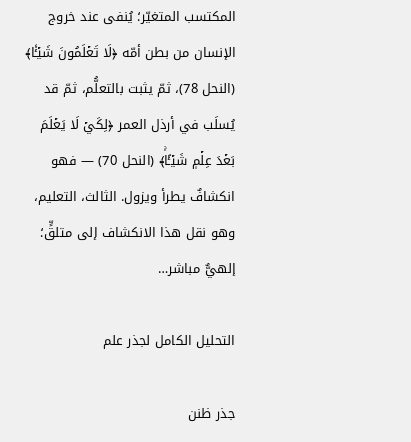المكتسب المتغيّر؛ يُنفى عند خروج الإنسان من بطن أمّه ﴿لَا تَعۡلَمُونَ شَيۡـٔٗا﴾ (النحل 78)، ثمّ يثبت بالتعلُّم، ثمّ قد يُسلَب في أرذل العمر ﴿لِكَيۡ لَا يَعۡلَمَ بَعۡدَ عِلۡمٖ شَيۡـًٔاۚ﴾ (النحل 70) — فهو انكشافٌ يطرأ ويزول. الثالث، التعليم، وهو نقل هذا الانكشاف إلى متلقٍّ؛ إلهيٌّ مباشر…

التحليل الكامل لجذر علم

جذر ظنن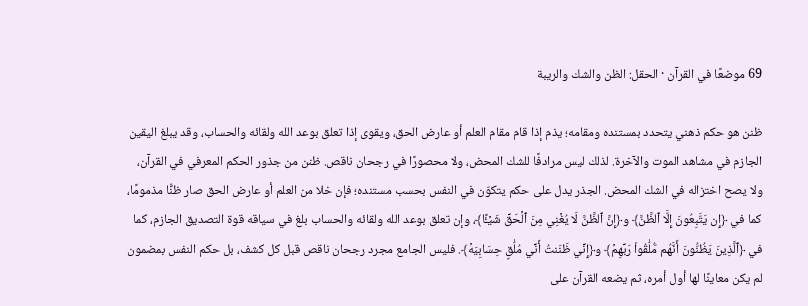69 موضعًا في القرآن · الحقل: الظن والشك والريبة

ظنن هو حكم ذهني يتحدد بمستنده ومقامه؛ يذم إذا قام مقام العلم أو عارض الحق، ويقوى إذا تعلق بوعد الله ولقائه والحساب، وقد يبلغ اليقين الجازم في مشاهد الموت والآخرة. لذلك ليس مرادفًا للشك المحض، ولا محصورًا في رجحان ناقص. ظنن من جذور الحكم المعرفي في القرآن، ولا يصح اختزاله في الشك المحض. الجذر يدل على حكم يتكوّن في النفس بحسب مستنده؛ فإن خلا من العلم أو عارض الحق صار ظنًّا مذمومًا، كما في ﴿إِن يَتَّبِعُونَ إِلَّا ٱلظَّنَّ﴾ و﴿إِنَّ ٱلظَّنَّ لَا يُغۡنِي مِنَ ٱلۡحَقِّ شَيۡـًٔا﴾، وإن تعلق بوعد الله ولقائه والحساب بلغ في سياقه قوة التصديق الجازم، كما في ﴿ٱلَّذِينَ يَظُنُّونَ أَنَّهُم مُّلَٰقُواْ رَبِّهِمۡ﴾ و﴿إِنِّي ظَنَنتُ أَنِّي مُلَٰقٍ حِسَابِيَهۡ﴾. فليس الجامع مجرد رجحان ناقص قبل كل كشف، بل حكم النفس بمضمون لم يكن معاينًا لها أول أمره، ثم يضعه القرآن على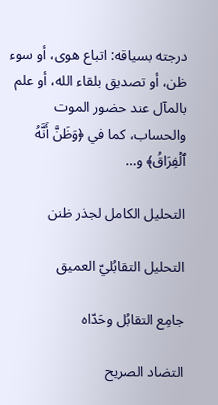درجته بسياقه: اتباع هوى، أو سوء ظن، أو تصديق بلقاء الله، أو علم بالمآل عند حضور الموت والحساب، كما في ﴿وَظَنَّ أَنَّهُ ٱلۡفِرَاقُ﴾ و…

التحليل الكامل لجذر ظنن

التحليل التقابُليّ العميق

جامِع التقابُل وحَدّاه

التضاد الصريح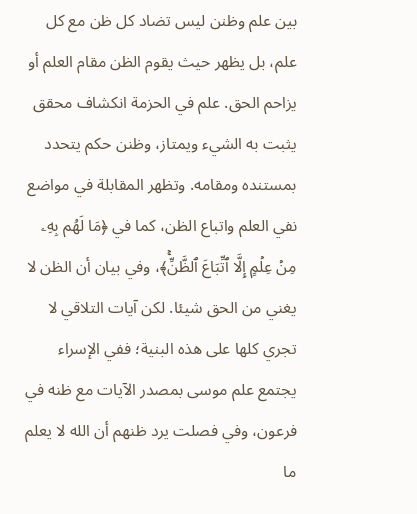بين علم وظنن ليس تضاد كل ظن مع كل علم، بل يظهر حيث يقوم الظن مقام العلم أو يزاحم الحق. علم في الحزمة انكشاف محقق يثبت به الشيء ويمتاز، وظنن حكم يتحدد بمستنده ومقامه. وتظهر المقابلة في مواضع نفي العلم واتباع الظن، كما في ﴿مَا لَهُم بِهِۦ مِنۡ عِلۡمٍ إِلَّا ٱتِّبَاعَ ٱلظَّنِّۚ﴾، وفي بيان أن الظن لا يغني من الحق شيئا. لكن آيات التلاقي لا تجري كلها على هذه البنية؛ ففي الإسراء يجتمع علم موسى بمصدر الآيات مع ظنه في فرعون، وفي فصلت يرد ظنهم أن الله لا يعلم ما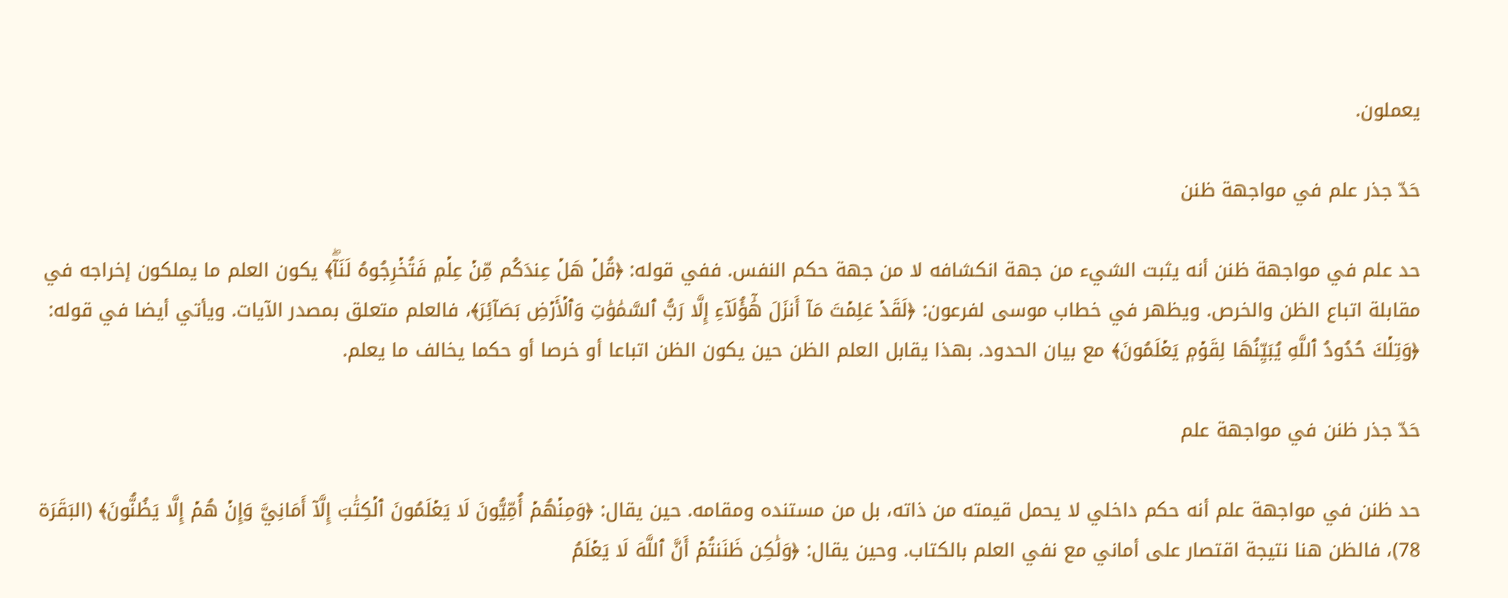يعملون.

حَدّ جذر علم في مواجهة ظنن

حد علم في مواجهة ظنن أنه يثبت الشيء من جهة انكشافه لا من جهة حكم النفس. ففي قوله: ﴿قُلۡ هَلۡ عِندَكُم مِّنۡ عِلۡمٖ فَتُخۡرِجُوهُ لَنَآۖ﴾ يكون العلم ما يملكون إخراجه في مقابلة اتباع الظن والخرص. ويظهر في خطاب موسى لفرعون: ﴿لَقَدۡ عَلِمۡتَ مَآ أَنزَلَ هَٰٓؤُلَآءِ إِلَّا رَبُّ ٱلسَّمَٰوَٰتِ وَٱلۡأَرۡضِ بَصَآئِرَ﴾، فالعلم متعلق بمصدر الآيات. ويأتي أيضا في قوله: ﴿وَتِلۡكَ حُدُودُ ٱللَّهِ يُبَيِّنُهَا لِقَوۡمٖ يَعۡلَمُونَ﴾ مع بيان الحدود. بهذا يقابل العلم الظن حين يكون الظن اتباعا أو خرصا أو حكما يخالف ما يعلم.

حَدّ جذر ظنن في مواجهة علم

حد ظنن في مواجهة علم أنه حكم داخلي لا يحمل قيمته من ذاته، بل من مستنده ومقامه. حين يقال: ﴿وَمِنۡهُمۡ أُمِّيُّونَ لَا يَعۡلَمُونَ ٱلۡكِتَٰبَ إِلَّآ أَمَانِيَّ وَإِنۡ هُمۡ إِلَّا يَظُنُّونَ﴾ (البَقَرَة 78)، فالظن هنا نتيجة اقتصار على أماني مع نفي العلم بالكتاب. وحين يقال: ﴿وَلَٰكِن ظَنَنتُمۡ أَنَّ ٱللَّهَ لَا يَعۡلَمُ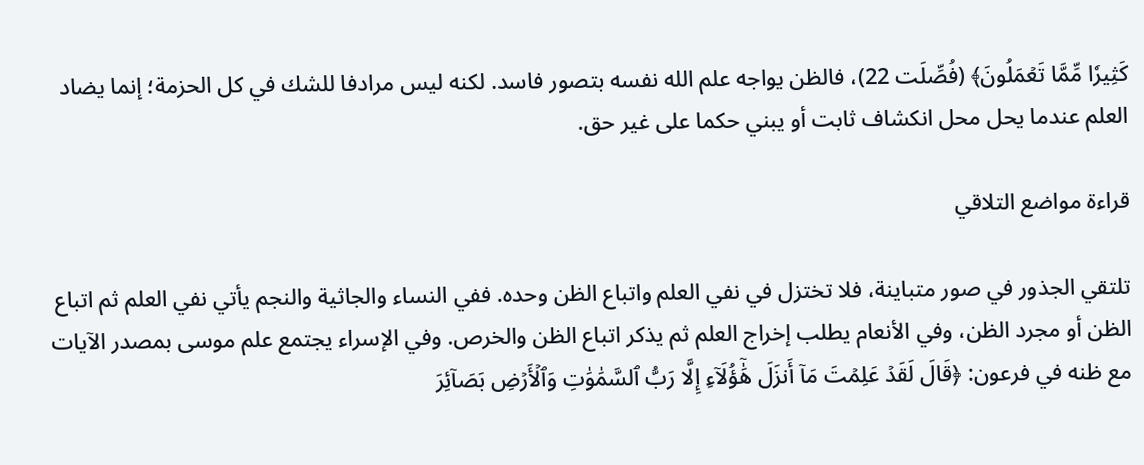كَثِيرٗا مِّمَّا تَعۡمَلُونَ﴾ (فُصِّلَت 22)، فالظن يواجه علم الله نفسه بتصور فاسد. لكنه ليس مرادفا للشك في كل الحزمة؛ إنما يضاد العلم عندما يحل محل انكشاف ثابت أو يبني حكما على غير حق.

قراءة مواضع التلاقي

تلتقي الجذور في صور متباينة، فلا تختزل في نفي العلم واتباع الظن وحده. ففي النساء والجاثية والنجم يأتي نفي العلم ثم اتباع الظن أو مجرد الظن، وفي الأنعام يطلب إخراج العلم ثم يذكر اتباع الظن والخرص. وفي الإسراء يجتمع علم موسى بمصدر الآيات مع ظنه في فرعون: ﴿قَالَ لَقَدۡ عَلِمۡتَ مَآ أَنزَلَ هَٰٓؤُلَآءِ إِلَّا رَبُّ ٱلسَّمَٰوَٰتِ وَٱلۡأَرۡضِ بَصَآئِرَ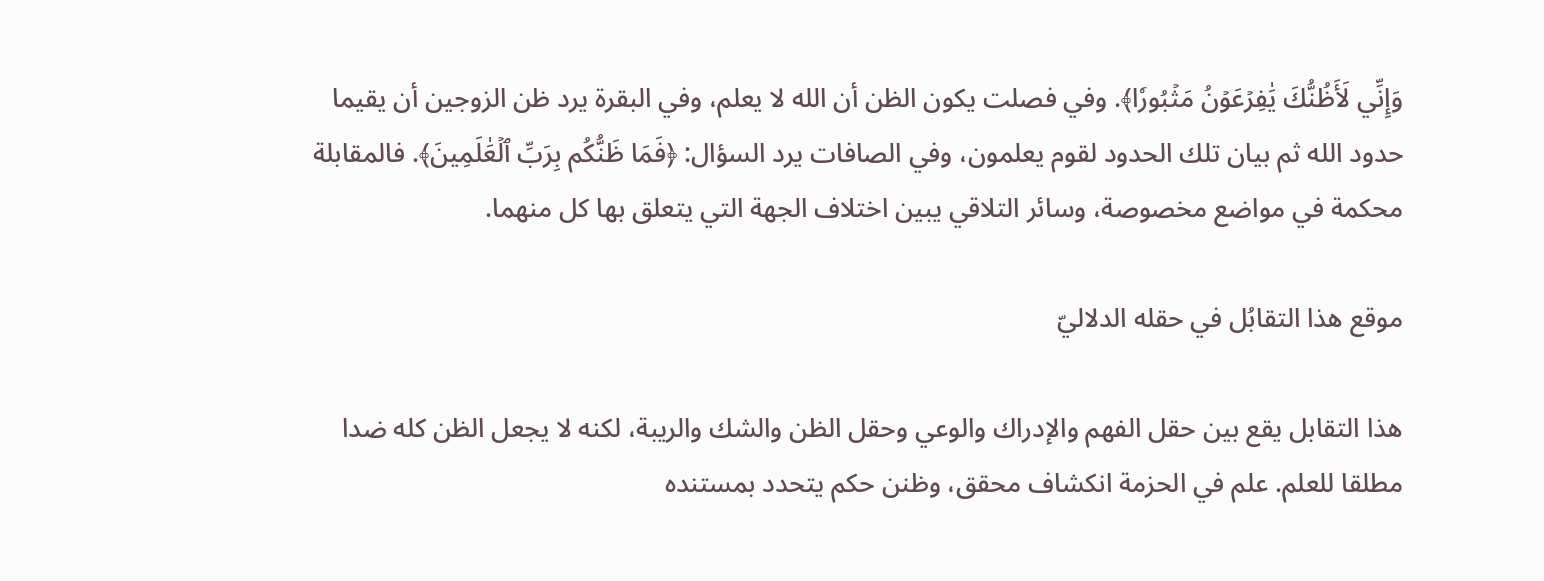وَإِنِّي لَأَظُنُّكَ يَٰفِرۡعَوۡنُ مَثۡبُورٗا﴾. وفي فصلت يكون الظن أن الله لا يعلم، وفي البقرة يرد ظن الزوجين أن يقيما حدود الله ثم بيان تلك الحدود لقوم يعلمون، وفي الصافات يرد السؤال: ﴿فَمَا ظَنُّكُم بِرَبِّ ٱلۡعَٰلَمِينَ﴾. فالمقابلة محكمة في مواضع مخصوصة، وسائر التلاقي يبين اختلاف الجهة التي يتعلق بها كل منهما.

موقع هذا التقابُل في حقله الدلاليّ

هذا التقابل يقع بين حقل الفهم والإدراك والوعي وحقل الظن والشك والريبة، لكنه لا يجعل الظن كله ضدا مطلقا للعلم. علم في الحزمة انكشاف محقق، وظنن حكم يتحدد بمستنده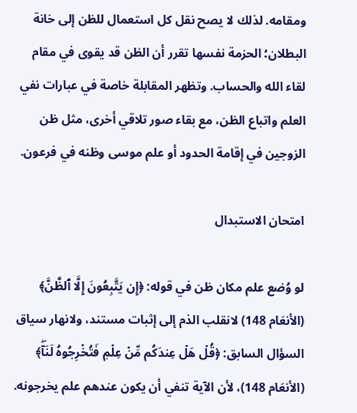ومقامه. لذلك لا يصح نقل كل استعمال للظن إلى خانة البطلان؛ الحزمة نفسها تقرر أن الظن قد يقوى في مقام لقاء الله والحساب. وتظهر المقابلة خاصة في عبارات نفي العلم واتباع الظن، مع بقاء صور تلاقي أخرى، مثل ظن الزوجين في إقامة الحدود أو علم موسى وظنه في فرعون.

امتحان الاستبدال

لو وُضع علم مكان ظن في قوله: ﴿إِن يَتَّبِعُونَ إِلَّا ٱلظَّنَّ﴾ (الأنعَام 148) لانقلب الذم إلى إثبات مستند، ولانهار سياق السؤال السابق: ﴿قُلۡ هَلۡ عِندَكُم مِّنۡ عِلۡمٖ فَتُخۡرِجُوهُ لَنَآۖ﴾ (الأنعَام 148)، لأن الآية تنفي أن يكون عندهم علم يخرجونه.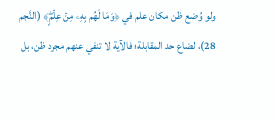ولو وُضع ظن مكان علم في ﴿وَمَا لَهُم بِهِۦ مِنۡ عِلۡمٍۖ﴾ (النَّجم 28)، لضاع حد المقابلة؛ فالآية لا تنفي عنهم مجرد ظن، بل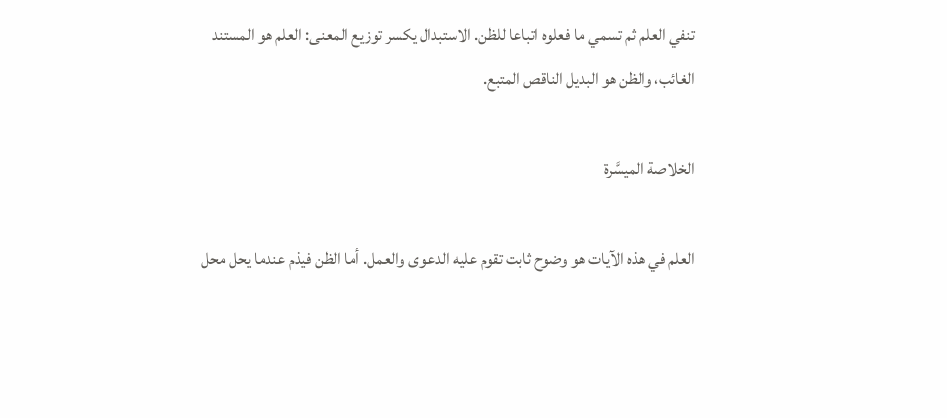تنفي العلم ثم تسمي ما فعلوه اتباعا للظن. الاستبدال يكسر توزيع المعنى: العلم هو المستند الغائب، والظن هو البديل الناقص المتبع.

الخلاصة الميسَّرة

العلم في هذه الآيات هو وضوح ثابت تقوم عليه الدعوى والعمل. أما الظن فيذم عندما يحل محل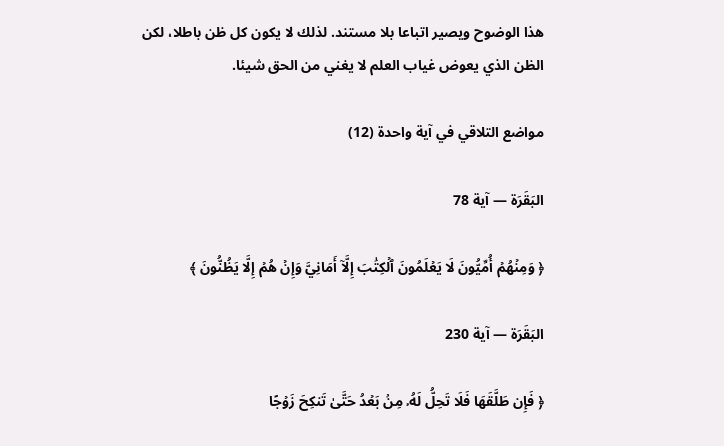هذا الوضوح ويصير اتباعا بلا مستند. لذلك لا يكون كل ظن باطلا، لكن الظن الذي يعوض غياب العلم لا يغني من الحق شيئا.

مواضع التلاقي في آية واحدة (12)

البَقَرَة — آية 78

﴿ وَمِنۡهُمۡ أُمِّيُّونَ لَا يَعۡلَمُونَ ٱلۡكِتَٰبَ إِلَّآ أَمَانِيَّ وَإِنۡ هُمۡ إِلَّا يَظُنُّونَ ﴾

البَقَرَة — آية 230

﴿ فَإِن طَلَّقَهَا فَلَا تَحِلُّ لَهُۥ مِنۢ بَعۡدُ حَتَّىٰ تَنكِحَ زَوۡجًا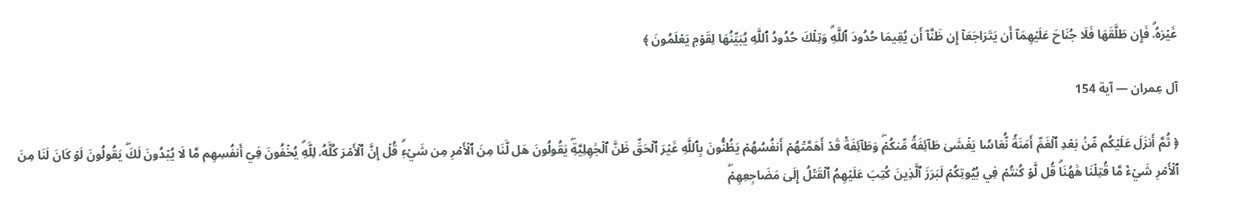غَيۡرَهُۥۗ فَإِن طَلَّقَهَا فَلَا جُنَاحَ عَلَيۡهِمَآ أَن يَتَرَاجَعَآ إِن ظَنَّآ أَن يُقِيمَا حُدُودَ ٱللَّهِۗ وَتِلۡكَ حُدُودُ ٱللَّهِ يُبَيِّنُهَا لِقَوۡمٖ يَعۡلَمُونَ ﴾

آل عِمران — آية 154

﴿ ثُمَّ أَنزَلَ عَلَيۡكُم مِّنۢ بَعۡدِ ٱلۡغَمِّ أَمَنَةٗ نُّعَاسٗا يَغۡشَىٰ طَآئِفَةٗ مِّنكُمۡۖ وَطَآئِفَةٞ قَدۡ أَهَمَّتۡهُمۡ أَنفُسُهُمۡ يَظُنُّونَ بِٱللَّهِ غَيۡرَ ٱلۡحَقِّ ظَنَّ ٱلۡجَٰهِلِيَّةِۖ يَقُولُونَ هَل لَّنَا مِنَ ٱلۡأَمۡرِ مِن شَيۡءٖۗ قُلۡ إِنَّ ٱلۡأَمۡرَ كُلَّهُۥ لِلَّهِۗ يُخۡفُونَ فِيٓ أَنفُسِهِم مَّا لَا يُبۡدُونَ لَكَۖ يَقُولُونَ لَوۡ كَانَ لَنَا مِنَ ٱلۡأَمۡرِ شَيۡءٞ مَّا قُتِلۡنَا هَٰهُنَاۗ قُل لَّوۡ كُنتُمۡ فِي بُيُوتِكُمۡ لَبَرَزَ ٱلَّذِينَ كُتِبَ عَلَيۡهِمُ ٱلۡقَتۡلُ إِلَىٰ مَضَاجِعِهِمۡۖ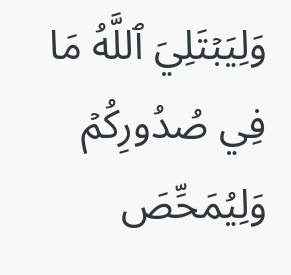وَلِيَبۡتَلِيَ ٱللَّهُ مَا فِي صُدُورِكُمۡ وَلِيُمَحِّصَ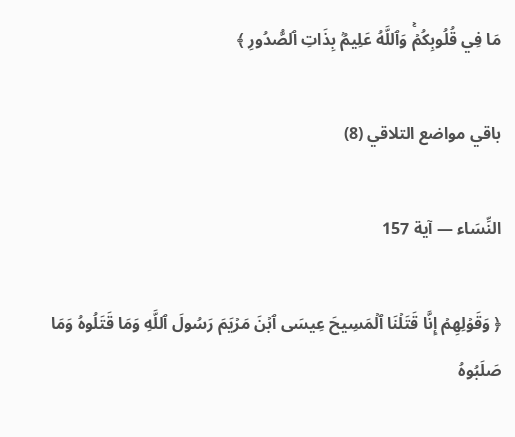مَا فِي قُلُوبِكُمۡۚ وَٱللَّهُ عَلِيمُۢ بِذَاتِ ٱلصُّدُورِ ﴾

باقي مواضع التلاقي (8)

النِّسَاء — آية 157

﴿ وَقَوۡلِهِمۡ إِنَّا قَتَلۡنَا ٱلۡمَسِيحَ عِيسَى ٱبۡنَ مَرۡيَمَ رَسُولَ ٱللَّهِ وَمَا قَتَلُوهُ وَمَا صَلَبُوهُ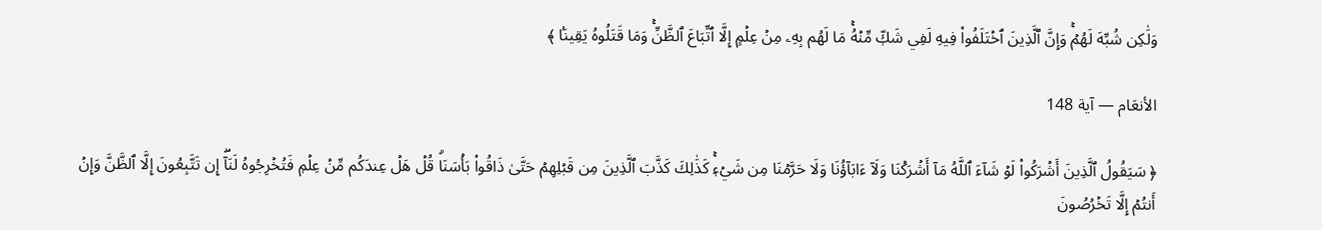وَلَٰكِن شُبِّهَ لَهُمۡۚ وَإِنَّ ٱلَّذِينَ ٱخۡتَلَفُواْ فِيهِ لَفِي شَكّٖ مِّنۡهُۚ مَا لَهُم بِهِۦ مِنۡ عِلۡمٍ إِلَّا ٱتِّبَاعَ ٱلظَّنِّۚ وَمَا قَتَلُوهُ يَقِينَۢا ﴾

الأنعَام — آية 148

﴿ سَيَقُولُ ٱلَّذِينَ أَشۡرَكُواْ لَوۡ شَآءَ ٱللَّهُ مَآ أَشۡرَكۡنَا وَلَآ ءَابَآؤُنَا وَلَا حَرَّمۡنَا مِن شَيۡءٖۚ كَذَٰلِكَ كَذَّبَ ٱلَّذِينَ مِن قَبۡلِهِمۡ حَتَّىٰ ذَاقُواْ بَأۡسَنَاۗ قُلۡ هَلۡ عِندَكُم مِّنۡ عِلۡمٖ فَتُخۡرِجُوهُ لَنَآۖ إِن تَتَّبِعُونَ إِلَّا ٱلظَّنَّ وَإِنۡ أَنتُمۡ إِلَّا تَخۡرُصُونَ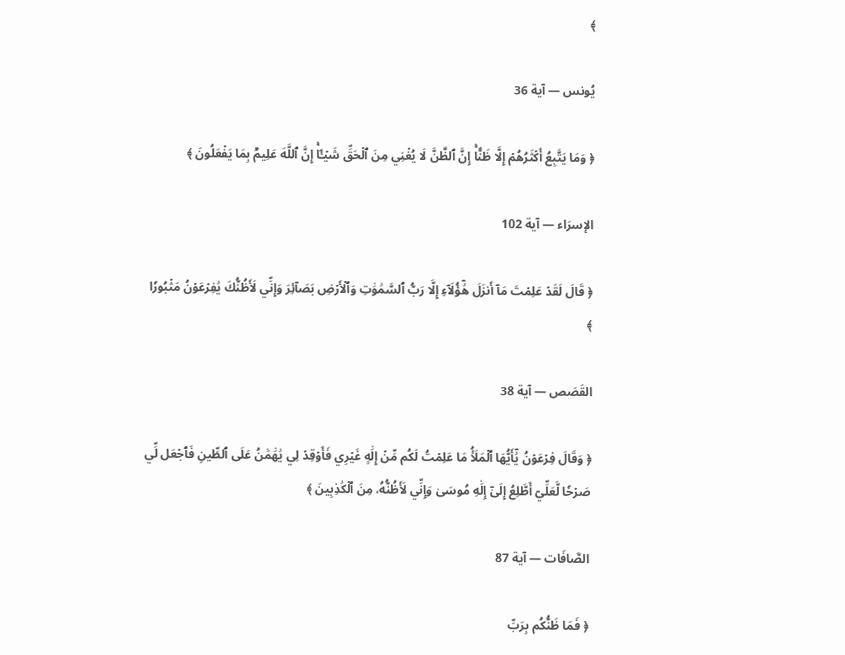﴾

يُونس — آية 36

﴿ وَمَا يَتَّبِعُ أَكۡثَرُهُمۡ إِلَّا ظَنًّاۚ إِنَّ ٱلظَّنَّ لَا يُغۡنِي مِنَ ٱلۡحَقِّ شَيۡـًٔاۚ إِنَّ ٱللَّهَ عَلِيمُۢ بِمَا يَفۡعَلُونَ ﴾

الإسرَاء — آية 102

﴿ قَالَ لَقَدۡ عَلِمۡتَ مَآ أَنزَلَ هَٰٓؤُلَآءِ إِلَّا رَبُّ ٱلسَّمَٰوَٰتِ وَٱلۡأَرۡضِ بَصَآئِرَ وَإِنِّي لَأَظُنُّكَ يَٰفِرۡعَوۡنُ مَثۡبُورٗا ﴾

القَصَص — آية 38

﴿ وَقَالَ فِرۡعَوۡنُ يَٰٓأَيُّهَا ٱلۡمَلَأُ مَا عَلِمۡتُ لَكُم مِّنۡ إِلَٰهٍ غَيۡرِي فَأَوۡقِدۡ لِي يَٰهَٰمَٰنُ عَلَى ٱلطِّينِ فَٱجۡعَل لِّي صَرۡحٗا لَّعَلِّيٓ أَطَّلِعُ إِلَىٰٓ إِلَٰهِ مُوسَىٰ وَإِنِّي لَأَظُنُّهُۥ مِنَ ٱلۡكَٰذِبِينَ ﴾

الصَّافَات — آية 87

﴿ فَمَا ظَنُّكُم بِرَبِّ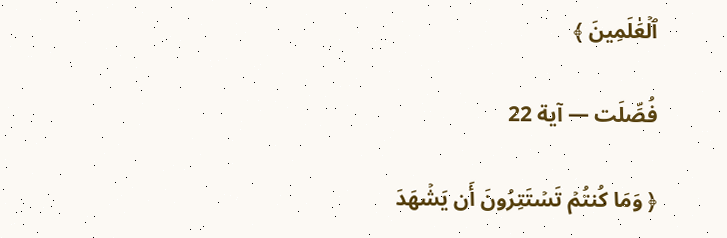ٱلۡعَٰلَمِينَ ﴾

فُصِّلَت — آية 22

﴿ وَمَا كُنتُمۡ تَسۡتَتِرُونَ أَن يَشۡهَدَ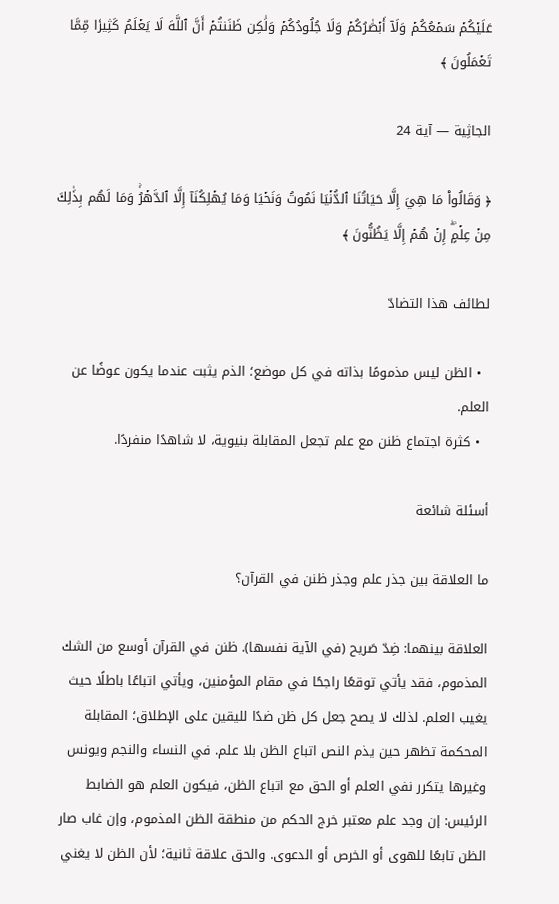عَلَيۡكُمۡ سَمۡعُكُمۡ وَلَآ أَبۡصَٰرُكُمۡ وَلَا جُلُودُكُمۡ وَلَٰكِن ظَنَنتُمۡ أَنَّ ٱللَّهَ لَا يَعۡلَمُ كَثِيرٗا مِّمَّا تَعۡمَلُونَ ﴾

الجاثِية — آية 24

﴿ وَقَالُواْ مَا هِيَ إِلَّا حَيَاتُنَا ٱلدُّنۡيَا نَمُوتُ وَنَحۡيَا وَمَا يُهۡلِكُنَآ إِلَّا ٱلدَّهۡرُۚ وَمَا لَهُم بِذَٰلِكَ مِنۡ عِلۡمٍۖ إِنۡ هُمۡ إِلَّا يَظُنُّونَ ﴾

لطائف هذا التضادّ

  • الظن ليس مذمومًا بذاته في كل موضع؛ الذم يثبت عندما يكون عوضًا عن العلم.
  • كثرة اجتماع ظنن مع علم تجعل المقابلة بنيوية، لا شاهدًا منفردًا.

أسئلة شائعة

ما العلاقة بين جذر علم وجذر ظنن في القرآن؟

العلاقة بينهما: ضِدّ صَريح (في الآية نفسها). ظنن في القرآن أوسع من الشك المذموم، فقد يأتي توقعًا راجحًا في مقام المؤمنين، ويأتي اتباعًا باطلًا حيث يغيب العلم. لذلك لا يصح جعل كل ظن ضدًا لليقين على الإطلاق؛ المقابلة المحكمة تظهر حين يذم النص اتباع الظن بلا علم. في النساء والنجم ويونس وغيرها يتكرر نفي العلم أو الحق مع اتباع الظن، فيكون العلم هو الضابط الرئيس: إن وجد علم معتبر خرج الحكم من منطقة الظن المذموم، وإن غاب صار الظن تابعًا للهوى أو الخرص أو الدعوى. والحق علاقة ثانية؛ لأن الظن لا يغني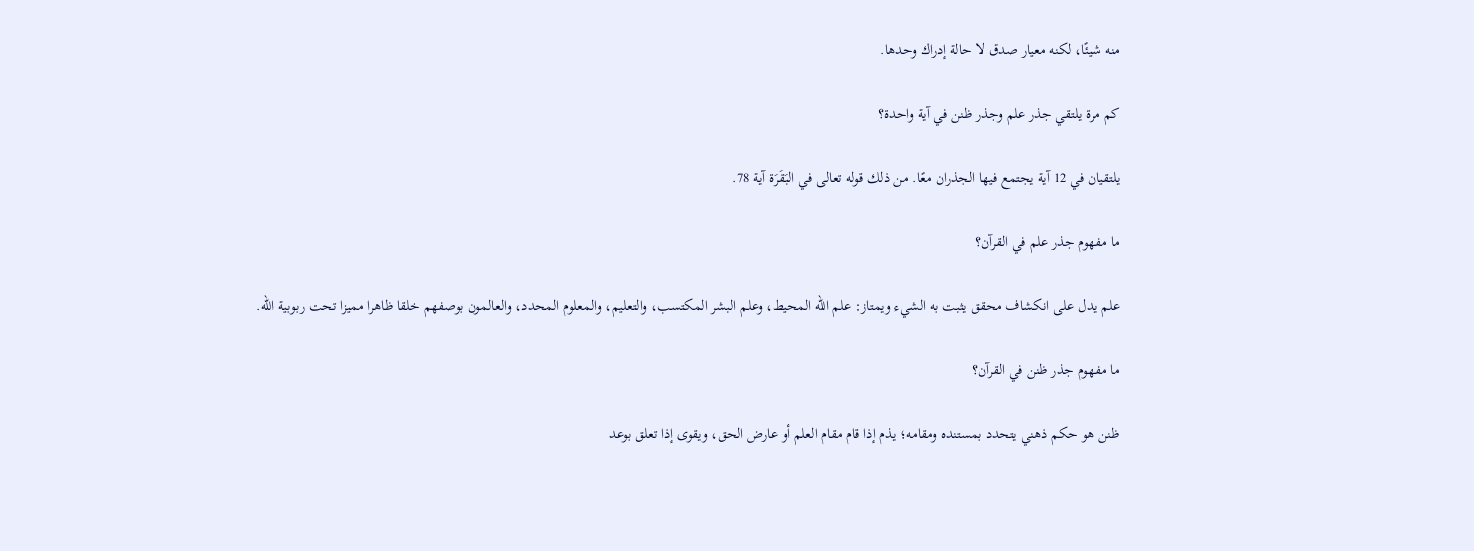منه شيئًا، لكنه معيار صدق لا حالة إدراك وحدها.

كم مرة يلتقي جذر علم وجذر ظنن في آية واحدة؟

يلتقيان في 12 آية يجتمع فيها الجذران معًا. من ذلك قوله تعالى في البَقَرَة آية 78.

ما مفهوم جذر علم في القرآن؟

علم يدل على انكشاف محقق يثبت به الشيء ويمتاز: علم الله المحيط، وعلم البشر المكتسب، والتعليم، والمعلوم المحدد، والعالمون بوصفهم خلقا ظاهرا مميزا تحت ربوبية الله.

ما مفهوم جذر ظنن في القرآن؟

ظنن هو حكم ذهني يتحدد بمستنده ومقامه؛ يذم إذا قام مقام العلم أو عارض الحق، ويقوى إذا تعلق بوعد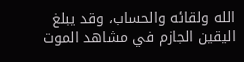الله ولقائه والحساب، وقد يبلغ اليقين الجازم في مشاهد الموت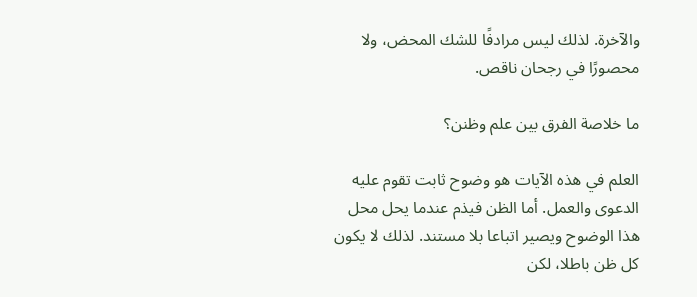والآخرة. لذلك ليس مرادفًا للشك المحض، ولا محصورًا في رجحان ناقص.

ما خلاصة الفرق بين علم وظنن؟

العلم في هذه الآيات هو وضوح ثابت تقوم عليه الدعوى والعمل. أما الظن فيذم عندما يحل محل هذا الوضوح ويصير اتباعا بلا مستند. لذلك لا يكون كل ظن باطلا، لكن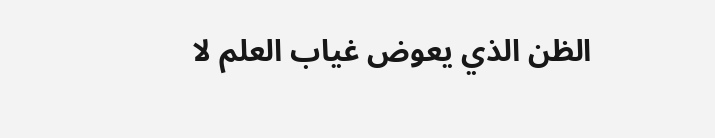الظن الذي يعوض غياب العلم لا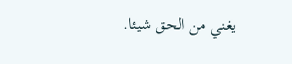يغني من الحق شيئا.